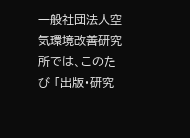一般社団法人空気環境改善研究所では、このたび 「出版・研究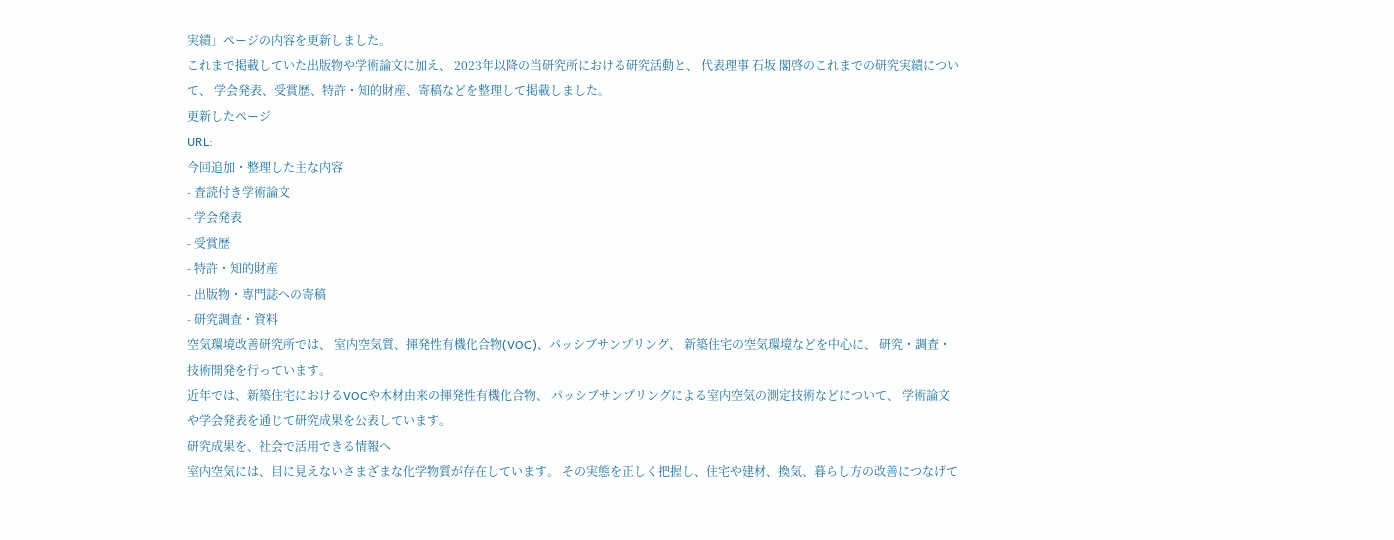実績」ページの内容を更新しました。
これまで掲載していた出版物や学術論文に加え、 2023年以降の当研究所における研究活動と、 代表理事 石坂 閣啓のこれまでの研究実績について、 学会発表、受賞歴、特許・知的財産、寄稿などを整理して掲載しました。
更新したページ
URL:
今回追加・整理した主な内容
- 査読付き学術論文
- 学会発表
- 受賞歴
- 特許・知的財産
- 出版物・専門誌への寄稿
- 研究調査・資料
空気環境改善研究所では、 室内空気質、揮発性有機化合物(VOC)、パッシブサンプリング、 新築住宅の空気環境などを中心に、 研究・調査・技術開発を行っています。
近年では、新築住宅におけるVOCや木材由来の揮発性有機化合物、 パッシブサンプリングによる室内空気の測定技術などについて、 学術論文や学会発表を通じて研究成果を公表しています。
研究成果を、社会で活用できる情報へ
室内空気には、目に見えないさまざまな化学物質が存在しています。 その実態を正しく把握し、住宅や建材、換気、暮らし方の改善につなげて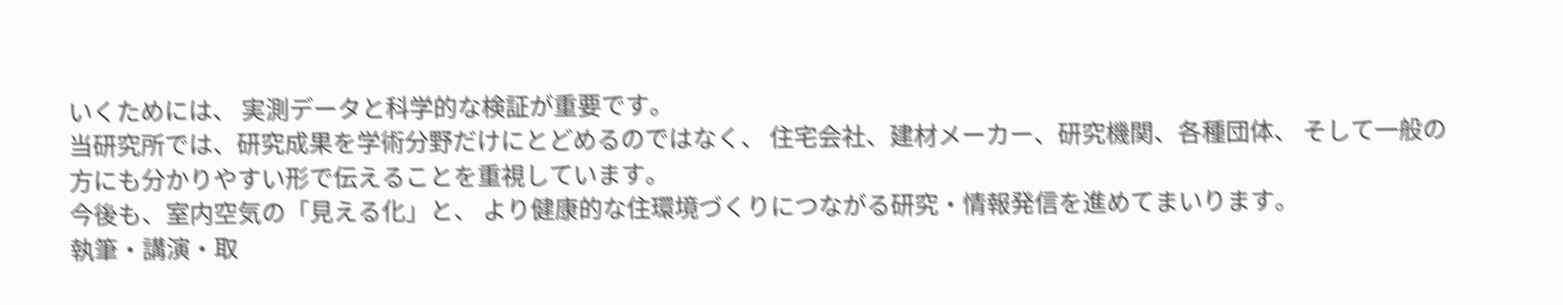いくためには、 実測データと科学的な検証が重要です。
当研究所では、研究成果を学術分野だけにとどめるのではなく、 住宅会社、建材メーカー、研究機関、各種団体、 そして一般の方にも分かりやすい形で伝えることを重視しています。
今後も、室内空気の「見える化」と、 より健康的な住環境づくりにつながる研究・情報発信を進めてまいります。
執筆・講演・取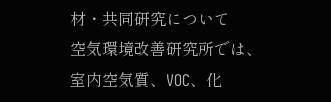材・共同研究について
空気環境改善研究所では、 室内空気質、VOC、化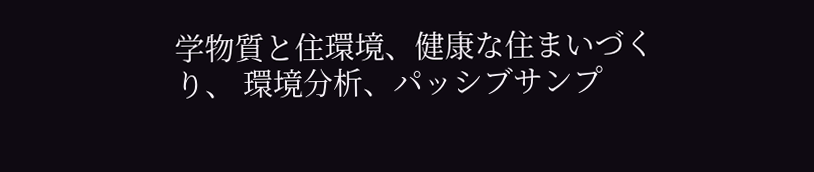学物質と住環境、健康な住まいづくり、 環境分析、パッシブサンプ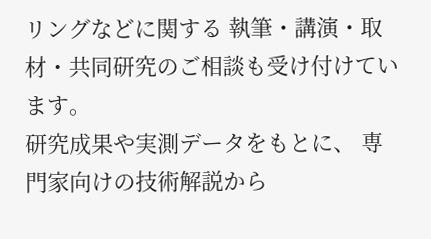リングなどに関する 執筆・講演・取材・共同研究のご相談も受け付けています。
研究成果や実測データをもとに、 専門家向けの技術解説から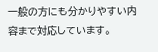一般の方にも分かりやすい内容まで対応しています。